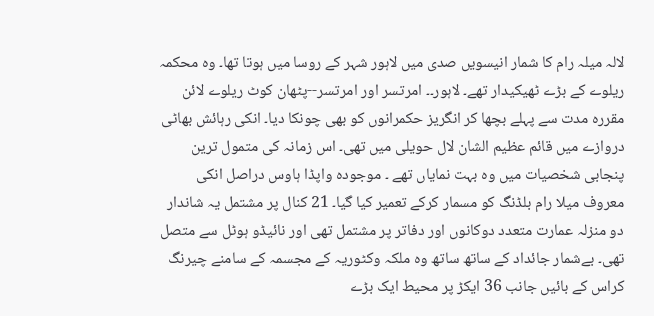لالہ میلہ رام کا شمار انیسویں صدی میں لاہور شہر کے روسا میں ہوتا تھا۔ وہ محکمہ ریلوے کے بڑے ٹھیکیدار تھے۔ لاہور۔۔ امرتسر اور امرتسر--پٹھان کوٹ ریلوے لائن مقررہ مدت سے پہلے بچھا کر انگریز حکمرانوں کو بھی چونکا دیا۔ انکی رہائش بھاٹی دروازے میں قائم عظیم الشان لال حویلی میں تھی۔ اس زمانہ کی متمول ترین پنجابی شخصیات میں وہ بہت نمایاں تھے ۔ موجودہ واپڈا ہاوس دراصل انکی معروف میلا رام بلڈنگ کو مسمار کرکے تعمیر کیا گیا۔ 21 کنال پر مشتمل یہ شاندار دو منزلہ عمارت متعدد دوکانوں اور دفاتر پر مشتمل تھی اور نائیڈو ہوٹل سے متصل تھی۔ بےشمار جائداد کے ساتھ ساتھ وہ ملکہ وکٹوریہ کے مجسمہ کے سامنے چیرنگ کراس کے بائیں جانب 36 ایکڑ پر محیط ایک بڑے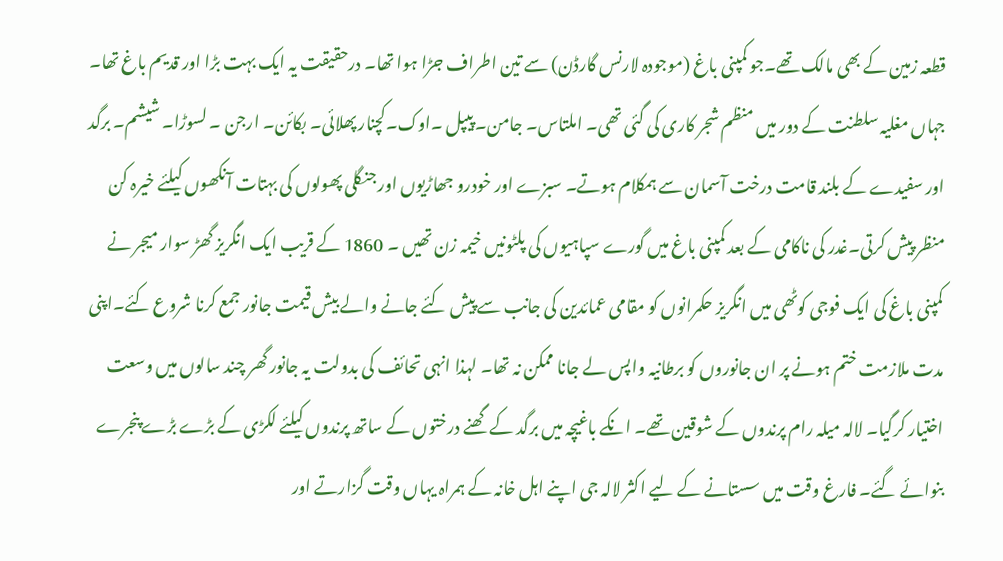قطعہ زمین کے بھی مالک تھے۔جو کمپنی باغ (موجودہ لارنس گارڈن) سے تین اطراف جڑا ہوا تھا۔ درحقیقت یہ ایک بہت بڑا اور قدیم باغ تھا۔ جہاں مغلیہ سلطنت کے دور میں منظم شجر کاری کی گئی تھی۔ املتاس۔ جامن۔ پیپل ۔اوک۔کچنار پھلائی۔ بکائن۔ ارجن ۔ لسوڑا۔ شیشم۔ برگد اور سفیدے کے بلند قامت درخت آسمان سے ہمکلام ہوتے۔ سبزے اور خودرو جھاڑیوں اور جنگلی پھولوں کی بہتات آنکھوں کیلئے خیرہ کن منظر پیش کرتی۔غدر کی ناکامی کے بعد کمپنی باغ میں گورے سپاہیوں کی پلٹونیں خیمہ زن تھیں ۔ 1860 کے قریب ایک انگریز گھڑ سوار میجر نے کمپنی باغ کی ایک فوجی کوٹھی میں انگریز حکمرانوں کو مقامی عمائدین کی جانب سے پیش کئے جانے والے بیش قیمت جانور جمع کرنا شروع کئے۔اپنی مدت ملازمت ختم ہونے پر ان جانوروں کو برطانیہ واپس لے جانا ممکن نہ تھا۔ لہذا انہی تحائف کی بدولت یہ جانور گھر چند سالوں میں وسعت اختیار کرگیا۔ لالہ میلہ رام پرندوں کے شوقین تھے۔ انکے باغیچہ میں برگد کے گھنے درختوں کے ساتھ پرندوں کیلئے لکڑی کے بڑے بڑے پنجرے بنوائے گئے۔ فارغ وقت میں سستانے کے لیے اکثر لالہ جی اپنے اہل خانہ کے ہمراہ یہاں وقت گزارتے اور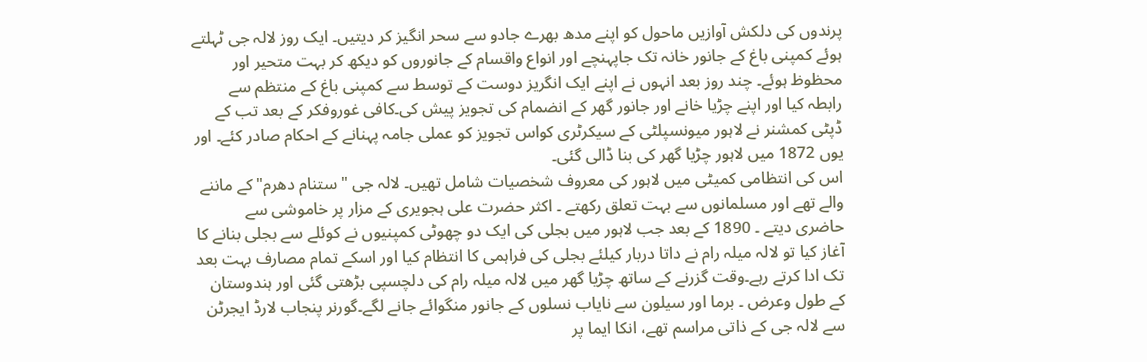پرندوں کی دلکش آوازیں ماحول کو اپنے مدھ بھرے جادو سے سحر انگیز کر دیتیں۔ ایک روز لالہ جی ٹہلتے ہوئے کمپنی باغ کے جانور خانہ تک جاپہنچے اور انواع واقسام کے جانوروں کو دیکھ کر بہت متحیر اور محظوظ ہوئے۔ چند روز بعد انہوں نے اپنے ایک انگریز دوست کے توسط سے کمپنی باغ کے منتظم سے رابطہ کیا اور اپنے چڑیا خانے اور جانور گھر کے انضمام کی تجویز پیش کی۔کافی غوروفکر کے بعد تب کے ڈپٹی کمشنر نے لاہور میونسپلٹی کے سیکرٹری کواس تجویز کو عملی جامہ پہنانے کے احکام صادر کئے۔ اور یوں 1872 میں لاہور چڑیا گھر کی بنا ڈالی گئی۔
اس کی انتظامی کمیٹی میں لاہور کی معروف شخصیات شامل تھیں۔ لالہ جی "ستنام دھرم" کے ماننے والے تھے اور مسلمانوں سے بہت تعلق رکھتے ۔ اکثر حضرت علی ہجویری کے مزار پر خاموشی سے حاضری دیتے ۔ 1890 کے بعد جب لاہور میں بجلی کی ایک دو چھوٹی کمپنیوں نے کوئلے سے بجلی بنانے کا آغاز کیا تو لالہ میلہ رام نے داتا دربار کیلئے بجلی کی فراہمی کا انتظام کیا اور اسکے تمام مصارف بہت بعد تک ادا کرتے رہے۔وقت گزرنے کے ساتھ چڑیا گھر میں لالہ میلہ رام کی دلچسپی بڑھتی گئی اور ہندوستان کے طول وعرض ۔ برما اور سیلون سے نایاب نسلوں کے جانور منگوائے جانے لگے۔گورنر پنجاب لارڈ ایجرٹن سے لالہ جی کے ذاتی مراسم تھے، انکا ایما پر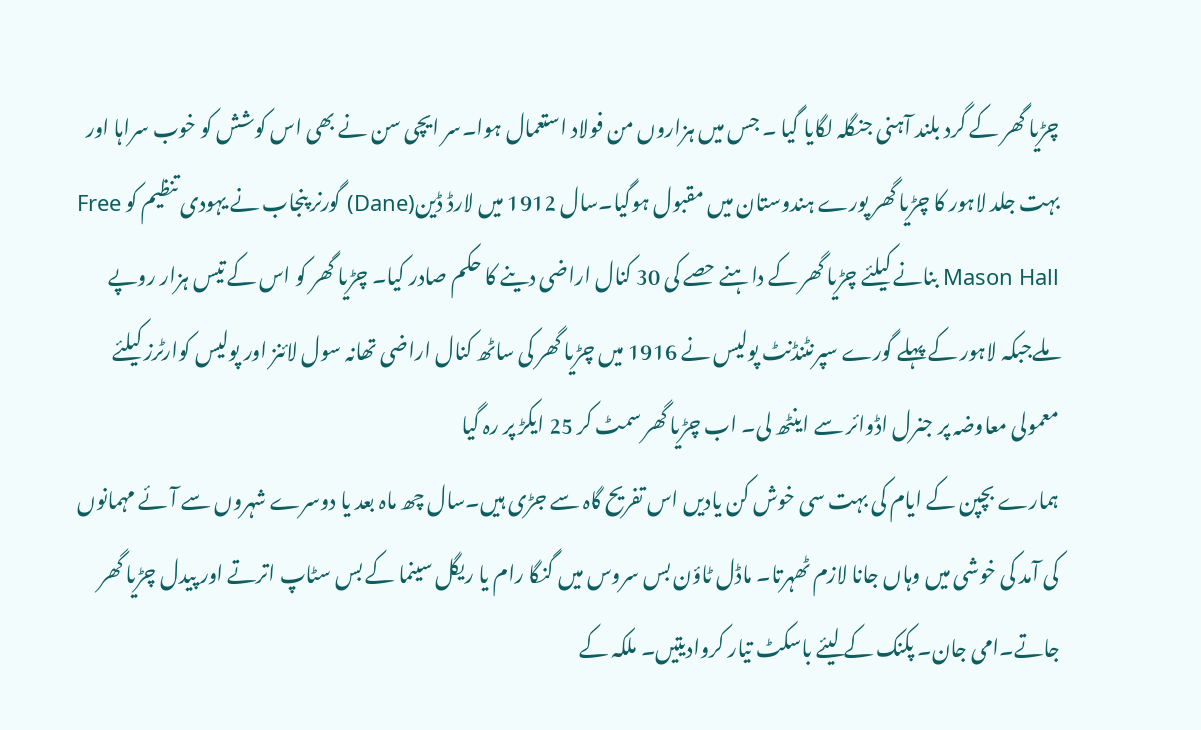چڑیا گھر کے گرد بلند آہنی جنگلہ لگایا گیا ۔ جس میں ہزاروں من فولاد استعمال ہوا۔سر ایچی سن نے بھی اس کوشش کو خوب سراہا اور بہت جلد لاہور کا چڑیا گھر پورے ہندوستان میں مقبول ہوگیا۔سال 1912 میں لارڈ ڈین(Dane) گورنر پنجاب نے یہودی تنظیم کو Free Mason Hall بنانے کیلئے چڑیا گھر کے داہنے حصے کی 30 کنال اراضی دینے کا حکم صادر کیا۔ چڑیا گھر کو اس کے تیس ہزار روپے ملےجبکہ لاہور کے پہلے گورے سپرنٹنڈنٹ پولیس نے 1916 میں چڑیا گھر کی ساٹھ کنال اراضی تھانہ سول لائنز اور پولیس کوارٹرز کیلئے معمولی معاوضہ پر جنرل اڈوائر سے اینٹھ لی۔ اب چڑیا گھر سمٹ کر 25 ایکڑ پر رہ گیا
ہمارے بچپن کے ایام کی بہت سی خوش کن یادیں اس تفریح گاہ سے جڑی ہیں۔سال چھ ماہ بعد یا دوسرے شہروں سے آئے مہمانوں کی آمد کی خوشی میں وہاں جانا لازم ٹھہرتا۔ ماڈل ٹاؤن بس سروس میں گنگا رام یا ریگل سینما کے بس سٹاپ اترتے اور پیدل چڑیا گھر جاتے۔امی جان۔ پکنک کے لیئے باسکٹ تیار کروادیتیں۔ ملکہ کے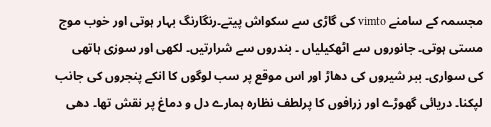مجسمہ کے سامنے vimto کی گاڑی سے سکواش پیتے۔رنگارنگ بہار ہوتی اور خوب موج مستی ہوتی۔ جانوروں سے اٹھکیلیاں ۔ بندروں سے شرارتیں۔ لکھی اور سوزی ہاتھی کی سواری۔ ببر شیروں کی دھاڑ اور اس موقع پر سب لوگوں کا انکے پنجروں کی جانب لپکنا۔ دریائی گھوڑے اور زرافوں کا پرلطف نظارہ ہمارے دل و دماغ پر نقش تھا۔ دھی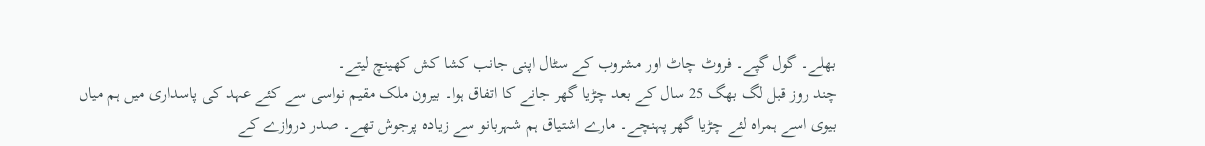بھلے۔ گول گپے۔ فروٹ چاٹ اور مشروب کے سٹال اپنی جانب کشا کش کھینچ لیتے۔
چند روز قبل لگ بھگ 25 سال کے بعد چڑیا گھر جانے کا اتفاق ہوا۔ بیرون ملک مقیم نواسی سے کئے عہد کی پاسداری میں ہم میاں بیوی اسے ہمراہ لئے چڑیا گھر پہنچے۔ مارے اشتیاق ہم شہربانو سے زیادہ پرجوش تھے۔ صدر دروازے کے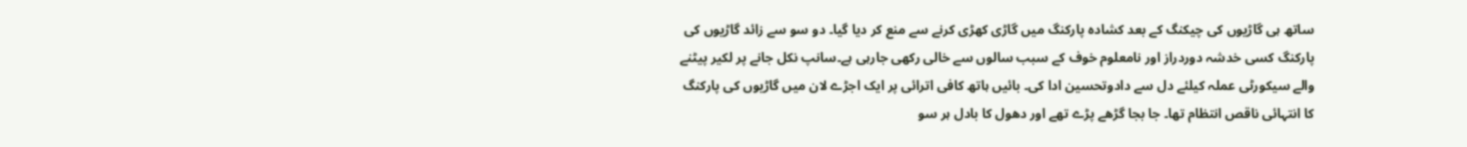ساتھ ہی گاڑیوں کی چیکنگ کے بعد کشادہ پارکنگ میں گاڑی کھڑی کرنے سے منع کر دیا گیا۔ دو سو سے زائد گاڑیوں کی پارکنگ کسی خدشہ دوردراز اور نامعلوم خوف کے سبب سالوں سے خالی رکھی جارہی ہے۔سانپ نکل جانے پر لکیر پیٹنے والے سیکورٹی عملہ کیلئے دل سے دادوتحسین ادا کی۔ بائیں ہاتھ کافی اترائی پر ایک اجڑے لان میں گاڑیوں کی پارکنگ کا انتہائی ناقص انتظام تھا۔ جا بجا گڑھے پڑے تھے اور دھول کا بادل ہر سو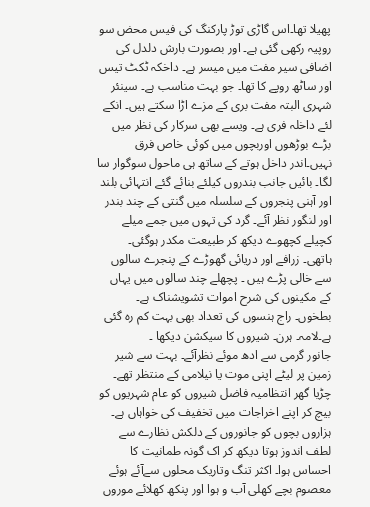پھیلا تھا۔اس گاڑی توڑ پارکنگ کی فیس محض سو روپیہ رکھی گئی ہے۔ اور بصورت بارش دلدل کی اضافی سیر مفت میں میسر ہے۔ داخکہ ٹکٹ تیس اور ساٹھ روپے کا تھا۔ جو بہت مناسب ہے۔ سینئر شہری البتہ مفت بری کے مزے اڑا سکتے ہیں۔ انکے لئے داخلہ فری ہے۔ ویسے بھی سرکار کی نظر میں بڑے بوڑھوں اوربچوں میں کوئی خاص فرق نہیں۔اندر داخل ہوتے کے ساتھ ہی ماحول سوگوار سا لگا۔ بائیں جانب بندروں کیلئے بنائے گئے انتہائی بلند اور آہنی پنجروں کے سلسلہ میں گنتی کے چند بندر اور لنگور نظر آئے۔ گرد کی تہوں میں جمے میلے کچیلے کچھوے دیکھ کر طبیعت مکدر ہوگئی۔ ہاتھی۔ زرافے اور دریائی گھوڑے کے پنجرے سالوں سے خالی پڑے ہیں ۔ پچھلے چند سالوں میں یہاں کے مکینوں کی شرح اموات تشویشناک ہے۔ بطخوں۔ راج ہنسوں کی تعداد بھی بہت کم رہ گئی ہے۔لامہ۔ ہرن۔ شیروں کا سیکشن دیکھا ۔
جانور گرمی سے ادھ موئے نظرآئے۔ بہت سے شیر زمین پر لیٹے اپنی موت یا نیلامی کے منتظر تھے۔ چڑیا گھر انتظامیہ فاضل شیروں کو عام شہریوں کو بیچ کر اپنے اخراجات میں تخفیف کی خواہاں ہے۔
ہزاروں بچوں کو جانوروں کے دلکش نظارے سے لطف اندوز ہوتا دیکھ کر اک گونہ طمانیت کا احساس ہوا۔ اکثر تنگ وتاریک محلوں سےآئے ہوئے معصوم بچے کھلی آب و ہوا اور پنکھ کھلائے موروں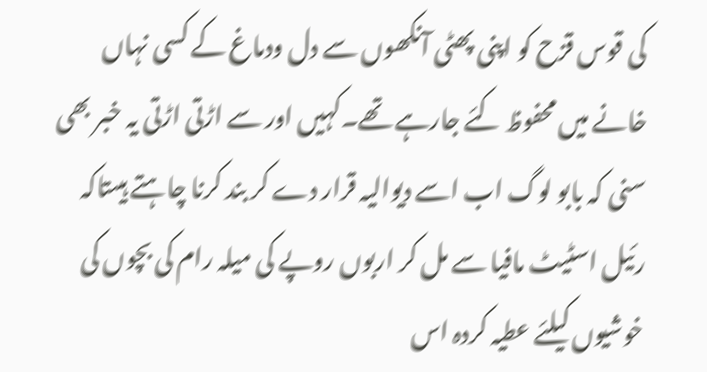کی قوس قزح کو اپنی پھٹی آنکھوں سے دل ودماغ کے کسی نہاں خانے میں محفوظ کئے جارہے تھے۔کہیں اور سے اڑتی اڑتی یہ خبر بھی سنی کہ بابو لوگ اب اسے دیوالیہ قرار دے کر بند کرنا چاہتے ہیںتاکہ رئیل اسٹیٹ مافیا سے مل کر اربوں روپے کی میلہ رام کی بچوں کی خوشیوں کیلئے عطیہ کردہ اس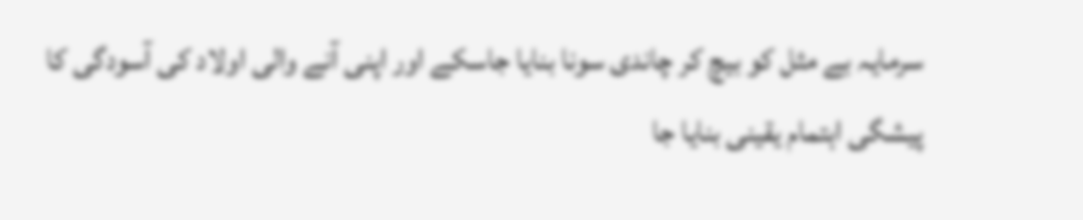سرمایہ بے مثل کو بیچ کر چاندی سونا بنایا جاسکے اور اپنی آنے والی اولاد کی آسودگی کا پیشگی اہتمام یقینی بنایا جا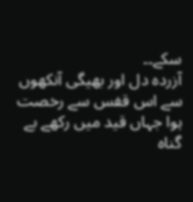سکے۔۔
آزردہ دل اور بھیگی آنکھوں سے اس قفس سے رخصت ہوا جہاں قید میں رکھے بے گناہ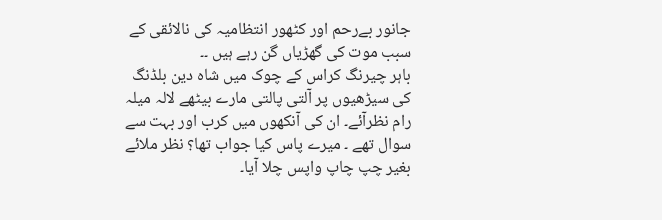جانور بےرحم اور کٹھور انتظامیہ کی نالائقی کے سبب موت کی گھڑیاں گن رہے ہیں ۔۔
باہر چیرنگ کراس کے چوک میں شاہ دین بلڈنگ کی سیڑھیوں پر آلتی پالتی مارے بیٹھے لالہ میلہ رام نظرآئے۔ ان کی آنکھوں میں کرب اور بہت سے سوال تھے ۔ میرے پاس کیا جواب تھا؟ نظر ملائے بغیر چپ چاپ واپس چلا آیا۔